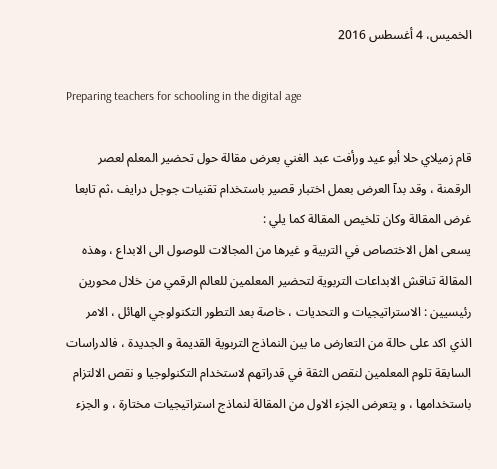الخميس، 4 أغسطس 2016

Preparing teachers for schooling in the digital age

قام زميلاي حلا أبو عيد ورأفت عبد الغني بعرض مقالة حول تحضير المعلم لعصر الرقمنة ، وقد بدآ العرض بعمل اختبار قصير باستخدام تقنيات جوجل درايف ،ثم تابعا غرض المقالة وكان تلخيص المقالة كما يلي :
يسعى اهل الاختصاص في التربية و غيرها من المجالات للوصول الى الابداع ، وهذه المقالة تناقش الابداعات التربوية لتحضير المعلمين للعالم الرقمي من خلال محورين رئيسيين : الاستراتيجيات و التحديات ، خاصة بعد التطور التكنولوجي الهائل ، الامر الذي اكد على حالة من التعارض ما بين النماذج التربوية القديمة و الجديدة ، فالدراسات السابقة تلوم المعلمين لنقص الثقة في قدراتهم لاستخدام التكنولوجيا و نقص الالتزام باستخدامها ، و يتعرض الجزء الاول من المقالة لنماذج استراتيجيات مختارة ، و الجزء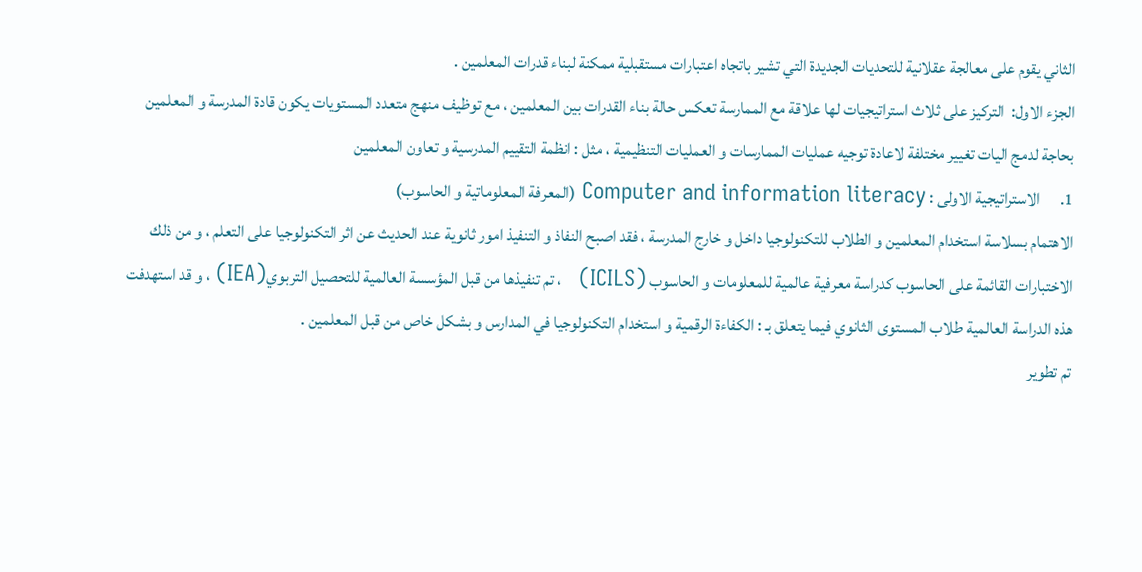الثاني يقوم على معالجة عقلانية للتحديات الجديدة التي تشير باتجاه اعتبارات مستقبلية ممكنة لبناء قدرات المعلمين .
الجزء الاول:  التركيز على ثلاث استراتيجيات لها علاقة مع الممارسة تعكس حالة بناء القدرات بين المعلمين ، مع توظيف منهج متعدد المستويات يكون قادة المدرسة و المعلمين بحاجة لدمج اليات تغيير مختلفة لاعادة توجيه عمليات الممارسات و العمليات التنظيمية ، مثل : انظمة التقييم المدرسية و تعاون المعلمين
1.      الاستراتيجية الاولى : Computer and information literacy (المعرفة المعلوماتية و الحاسوب)
الاهتمام بسلاسة استخدام المعلمين و الطلاب للتكنولوجيا داخل و خارج المدرسة ، فقد اصبح النفاذ و التنفيذ امور ثانوية عند الحديث عن اثر التكنولوجيا على التعلم ، و من ذلك الاختبارات القائمة على الحاسوب كدراسة معرفية عالمية للمعلومات و الحاسوب (ICILS)   ، تم تنفيذها من قبل المؤسسة العالمية للتحصيل التربوي(IEA) ، و قد استهدفت هذه الدراسة العالمية طلاب المستوى الثانوي فيما يتعلق بـ : الكفاءة الرقمية و استخدام التكنولوجيا في المدارس و بشكل خاص من قبل المعلمين .
تم تطوير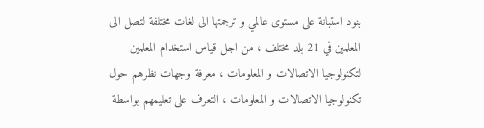بنود استبانة على مستوى عالمي و ترجمتها الى لغات مختلفة لتصل الى المعلمين في 21 بلد مختلف ، من اجل قياس استخدام المعلمين لتكنولوجيا الاتصالات و المعلومات ، معرفة وجهات نظرهم حول تكنولوجيا الاتصالات و المعلومات ، التعرف على تعليمهم بواسطة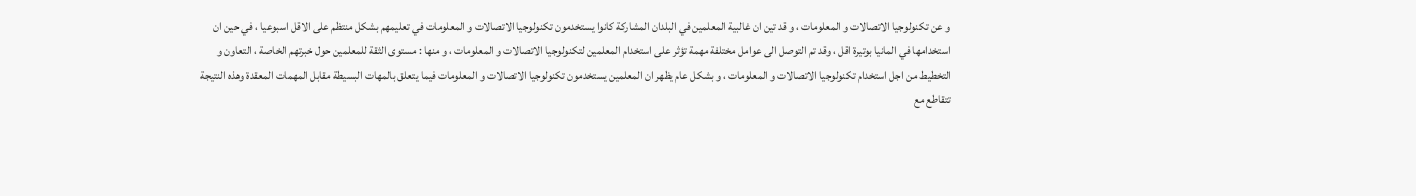و عن تكنولوجيا الاتصالات و المعلومات ، و قد تين ان غالبية المعلمين في البلدان المشاركة كانوا يستخدمون تكنولوجيا الاتصالات و المعلومات في تعليمهم بشكل منتظم على الاقل اسبوعيا ، في حين ان استخدامها في المانيا بوتيرة اقل ، وقد تم التوصل الى عوامل مختلفة مهمة تؤثر على استخدام المعلمين لتكنولوجيا الاتصالات و المعلومات ، و منها : مستوى الثقة للمعلمين حول خبرتهم الخاصة ، التعاون و التخطيط من اجل استخدام تكنولوجيا الاتصالات و المعلومات ، و بشكل عام يظهر ان المعلمين يستخدمون تكنولوجيا الاتصالات و المعلومات فيما يتعلق بالمهات البسيطة مقابل المهمات المعقدة وهذه النتيجة تتقاطع مع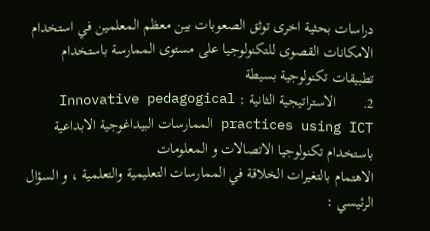دراسات بحثية اخرى توثق الصعوبات بين معظم المعلمين في استخدام الامكانات القصوى للتكنولوجيا على مستوى الممارسة باستخدام تطبيقات تكنولوجية بسيطة
2.       الاستراتيجية الثانية : Innovative pedagogical practices using ICT الممارسات البيداغوجية الابداعية باستخدام تكنولوجيا الاتصالات و المعلومات
الاهتمام بالتغيرات الخلاقة في الممارسات التعليمية والتعلمية ، و السؤال الرئيسي :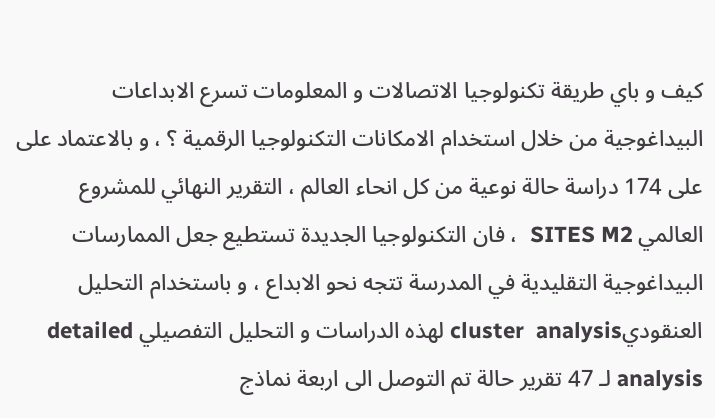كيف و باي طريقة تكنولوجيا الاتصالات و المعلومات تسرع الابداعات البيداغوجية من خلال استخدام الامكانات التكنولوجيا الرقمية ؟ ، و بالاعتماد على على 174 دراسة حالة نوعية من كل انحاء العالم ، التقرير النهائي للمشروع العالمي SITES M2  ، فان التكنولوجيا الجديدة تستطيع جعل الممارسات البيداغوجية التقليدية في المدرسة تتجه نحو الابداع ، و باستخدام التحليل العنقوديcluster  analysis لهذه الدراسات و التحليل التفصيلي detailed analysis لـ 47 تقرير حالة تم التوصل الى اربعة نماذج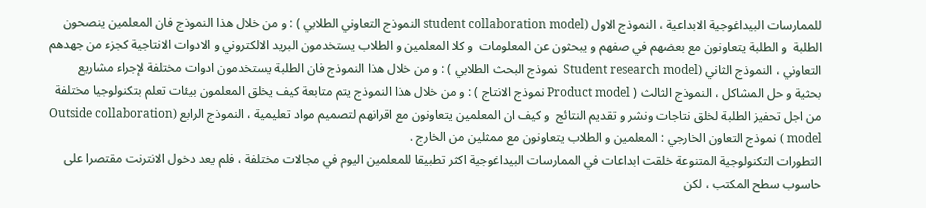للممارسات البيداغوجية الابداعية ، النموذج الاول (student collaboration model النموذج التعاوني الطلابي ) : و من خلال هذا النموذج فان المعلمين ينصحون الطلبة  و الطلبة يتعاونون مع بعضهم في صفهم و يبحثون عن المعلومات  و كلا المعلمين و الطلاب يستخدمون البريد الالكتروني و الادوات الانتاجية كجزء من جهدهم التعاوني ، النموذج الثاني (Student research model  نموذج البحث الطلابي ) : و من خلال هذا النموذج فان الطلبة يستخدمون ادوات مختلفة لإجراء مشاريع بحثية و حل المشاكل ، النموذج الثالث ( Product model نموذج الانتاج ) : و من خلال هذا النموذج يتم متابعة كيف يخلق المعلمون بيئات تعلم بتكنولوجيا مختلفة من اجل تحفيز الطلبة لخلق نتاجات ونشر و تقديم النتائج  و كيف ان المعلمين يتعاونون مع اقرانهم لتصميم مواد تعليمية ، النموذج الرابع (Outside collaboration model ) نموذج التعاون الخارجي : المعلمين و الطلاب يتعاونون مع ممثلين من الخارج .
التطورات التكنولوجية المتنوعة خلقت ابداعات في الممارسات البيداغوجية اكثر تطبيقا للمعلمين اليوم في مجالات مختلفة ، فلم يعد دخول الانترنت مقتصرا على حاسوب سطح المكتب ، لكن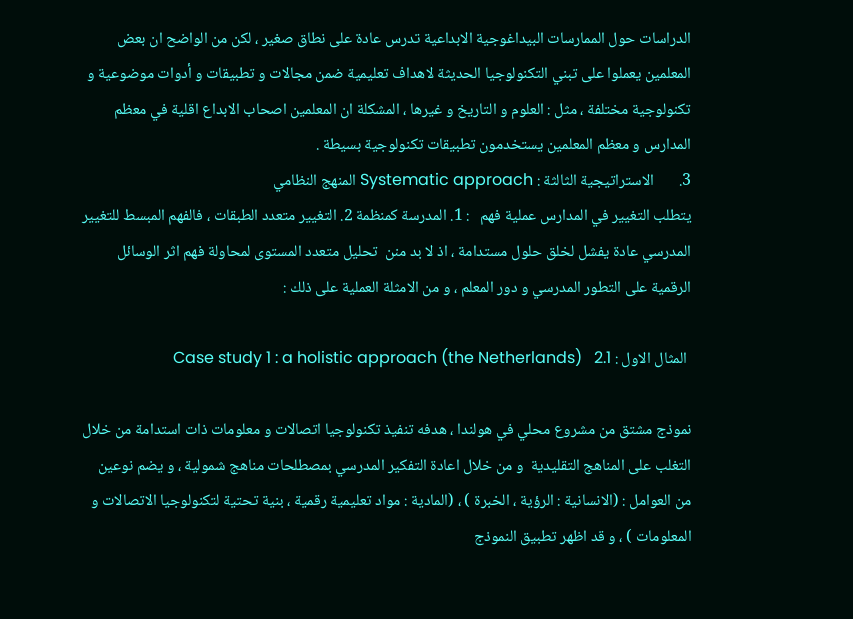الدراسات حول الممارسات البيداغوجية الابداعية تدرس عادة على نطاق صغير ، لكن من الواضح ان بعض المعلمين يعملوا على تبني التكنولوجيا الحديثة لاهداف تعليمية ضمن مجالات و تطبيقات و أدوات موضوعية و تكنولوجية مختلفة ، مثل : العلوم و التاريخ و غيرها ، المشكلة ان المعلمين اصحاب الابداع اقلية في معظم المدارس و معظم المعلمين يستخدمون تطبيقات تكنولوجية بسيطة .
3.       الاستراتيجية الثالثة : Systematic approach المنهج النظامي
يتطلب التغيير في المدارس عملية فهم   : 1. المدرسة كمنظمة 2. التغيير متعدد الطبقات ، فالفهم المبسط للتغيير المدرسي عادة يفشل لخلق حلول مستدامة ، اذ لا بد منن  تحليل متعدد المستوى لمحاولة فهم اثر الوسائل الرقمية على التطور المدرسي و دور المعلم ، و من الامثلة العملية على ذلك :

 المثال الاول : Case study 1 : a holistic approach (the Netherlands)   2.1

نموذج مشتق من مشروع محلي في هولندا ، هدفه تنفيذ تكنولوجيا اتصالات و معلومات ذات استدامة من خلال التغلب على المناهج التقليدية  و من خلال اعادة التفكير المدرسي بمصطلحات مناهج شمولية ، و يضم نوعين من العوامل : (الانسانية : الرؤية ، الخبرة ) ، (المادية : مواد تعليمية رقمية ، بنية تحتية لتكنولوجيا الاتصالات و المعلومات ) ، و قد اظهر تطبيق النموذج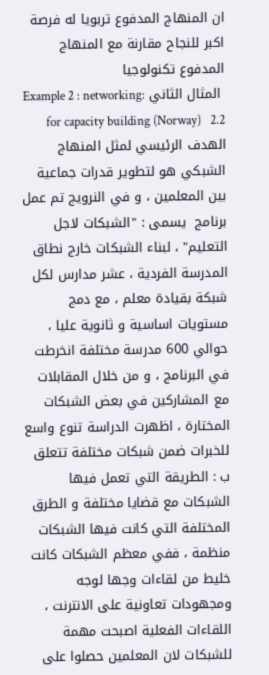ان المنهاج المدفوع تربويا له فرصة اكبر للنجاح مقارنة مع المنهاج المدفوع تكنولوجيا
 المثال الثاني :Example 2 : networking for capacity building (Norway)   2.2
الهدف الرئيسي لمثل المنهاج الشبكي هو لتطوير قدرات جماعية بين المعلمين ، و في النرويج تم عمل برنامج  يسمى : "الشبكات لاجل التعليم" ، لبناء الشبكات خارج نطاق المدرسة الفردية ، عشر مدارس لكل شبكة بقيادة معلم ، مع دمج مستويات اساسية و ثانوية عليا ، حوالي 600 مدرسة مختلفة انخرطت في البرنامج ، و من خلال المقابلات مع المشاركين في بعض الشبكات المختارة ، اظهرت الدراسة تنوع واسع للخبرات ضمن شبكات مختلفة تتعلق ب : الطريقة التي تعمل فيها الشبكات مع قضايا مختلفة و الطرق المختلفة التي كانت فيها الشبكات منظمة ، ففي معظم الشبكات كانت خليط من لقاءات وجها لوجه ومجهودات تعاونية على الانترنت ، اللقاءات الفعلية اصبحت مهمة للشبكات لان المعلمين حصلوا على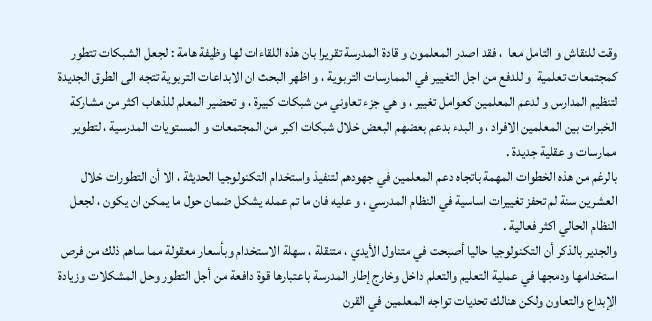وقت للنقاش و التامل معا  ، فقد اصدر المعلمون و قادة المدرسة تقريرا بان هذه اللقاءات لها وظيفة هامة : لجعل الشبكات تتطور كمجتمعات تعلمية  و للدفع من اجل التغيير في الممارسات التربوية ، و اظهر البحث ان الابداعات التربوية تتجه الى الطرق الجديدة لتنظيم المدارس و لدعم المعلمين كعوامل تغيير ، و هي جزء تعاوني من شبكات كبيرة ، و تحضير المعلم للذهاب اكثر من مشاركة الخبرات بين المعلمين الافراد ، و البدء بدعم بعضهم البعض خلال شبكات اكبر من المجتمعات و المستويات المدرسية ، لتطوير ممارسات و عقلية جديدة .
بالرغم من هذه الخطوات المهمة باتجاه دعم المعلمين في جهودهم لتنفيذ واستخدام التكنولوجيا الحديثة ، الا أن التطورات خلال العشرين سنة لم تحفز تغييرات اساسية في النظام المدرسي ، و عليه فان ما تم عمله يشكل ضمان حول ما يمكن ان يكون ، لجعل النظام الحالي اكثر فعالية .
والجدير بالذكر أن التكنولوجيا حاليا أصبحت في متناول الأيدي ، متنقلة ، سهلة الاستخدام وبأسعار معقولة مما ساهم ذلك من فرص استخدامها ودمجها في عملية التعليم والتعلم داخل وخارج إطار المدرسة باعتبارها قوة دافعة من أجل التطور وحل المشكلات وزيادة الإبداع والتعاون ولكن هنالك تحديات تواجه المعلمين في القرن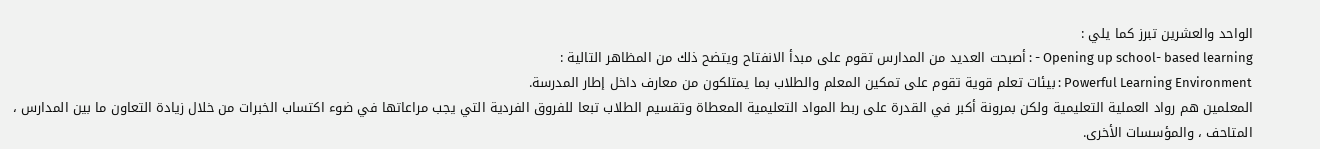الواحد والعشرين تبرز كما يلي :
Opening up school- based learning - : أصبحت العديد من المدارس تقوم على مبدأ الانفتاح ويتضح ذلك من المظاهر التالية :
Powerful Learning Environment : بيئات تعلم قوية تقوم على تمكين المعلم والطلاب بما يمتلكون من معارف داخل إطار المدرسة.
المعلمين هم رواد العملية التعليمية ولكن بمرونة أكبر في القدرة على ربط المواد التعليمية المعطاة وتقسيم الطلاب تبعا للفروق الفردية التي يجب مراعاتها في ضوء اكتساب الخبرات من خلال زيادة التعاون ما بين المدارس ، المتاحف ، والمؤسسات الأخرى.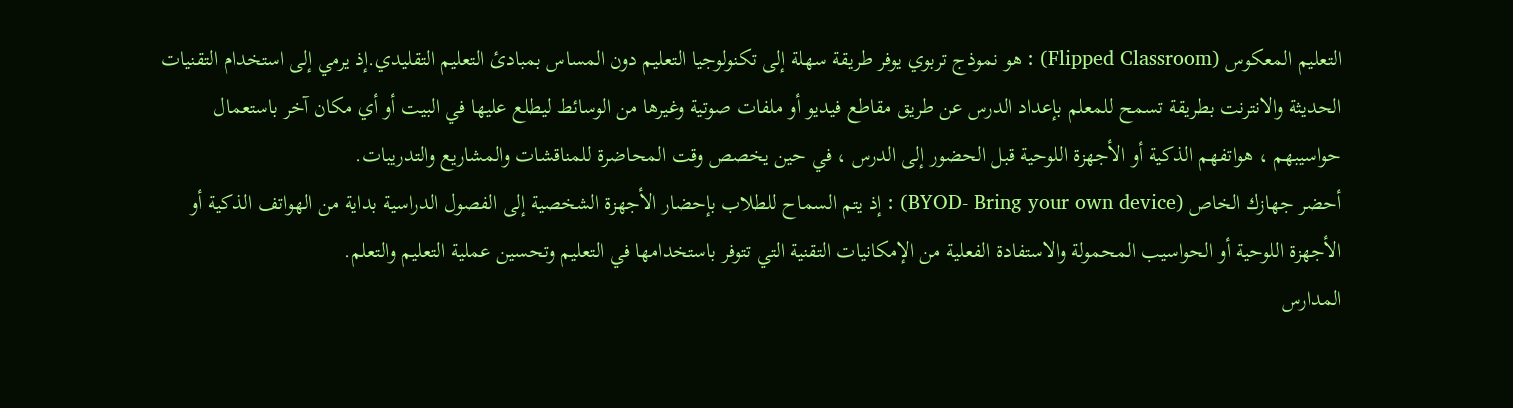التعليم المعكوس (Flipped Classroom) : هو نموذج تربوي يوفر طريقة سهلة إلى تكنولوجيا التعليم دون المساس بمبادئ التعليم التقليدي.إذ يرمي إلى استخدام التقنيات الحديثة والانترنت بطريقة تسمح للمعلم بإعداد الدرس عن طريق مقاطع فيديو أو ملفات صوتية وغيرها من الوسائط ليطلع عليها في البيت أو أي مكان آخر باستعمال حواسيبهم ، هواتفهم الذكية أو الأجهزة اللوحية قبل الحضور إلى الدرس ، في حين يخصص وقت المحاضرة للمناقشات والمشاريع والتدريبات.
أحضر جهازك الخاص (BYOD- Bring your own device) : إذ يتم السماح للطلاب بإحضار الأجهزة الشخصية إلى الفصول الدراسية بداية من الهواتف الذكية أو الأجهزة اللوحية أو الحواسيب المحمولة والاستفادة الفعلية من الإمكانيات التقنية التي تتوفر باستخدامها في التعليم وتحسين عملية التعليم والتعلم.
المدارس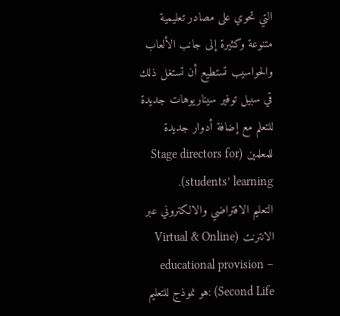التي تحوي على مصادر تعليمية متنوعة وكثيرة إلى جانب الألعاب والحواسيب تستطيع أن تستغل ذلك قي سبيل توفير سيناريوهات جديدة للتعلم مع إضافة أدوار جديدة للمعلمين (Stage directors for students’ learning).
التعليم الافتراضي والالكتروني عبر الانترنت (Virtual & Online educational provision – Second Life) :هو نموذج للتعليم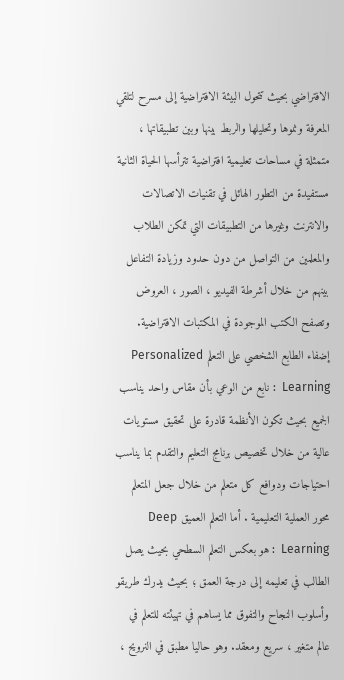الافتراضي بحيث تتحول البيئة الافتراضية إلى مسرح لتلقي المعرفة ونموها وتحليلها والربط بينها وبين تطبيقاتها ، متمثلة في مساحات تعليمية افتراضية تترأسها الحياة الثانية مستفيدة من التطور الهائل في تقنيات الاتصالات والانترنت وغيرها من التطبيقات التي تمكن الطلاب والمعلمين من التواصل من دون حدود وزيادة التفاعل بينهم من خلال أشرطة الفيديو ، الصور ، العروض وتصفح الكتب الموجودة في المكتبات الافتراضية.
إضفاء الطابع الشخصي على التعلم Personalized Learning  : نابع من الوعي بأن مقاس واحد يناسب الجميع بحيث تكون الأنظمة قادرة على تحقيق مستويات عالية من خلال تخصيص برنامج التعليم والتقدم بما يناسب احتياجات ودوافع كل متعلم من خلال جعل المتعلم محور العملية التعليمية . أما التعلم العميق Deep Learning  : هو بعكس التعلم السطحي بحيث يصل الطالب في تعليمه إلى درجة العمق ؛ بحيث يدرك طريقو وأسلوب النجاح والتفوق مما يساهم في تهيئته للتعلم في عالم متغير ، سريع ومعقد. وهو حاليا مطبق في النرويح ،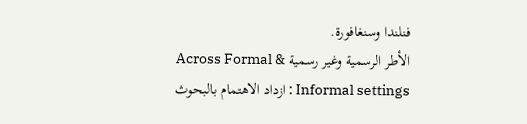فنلندا وسنغافورة.
الأطر الرسمية وغير رسمية Across Formal & Informal settings : ازداد الاهتمام بالبحوث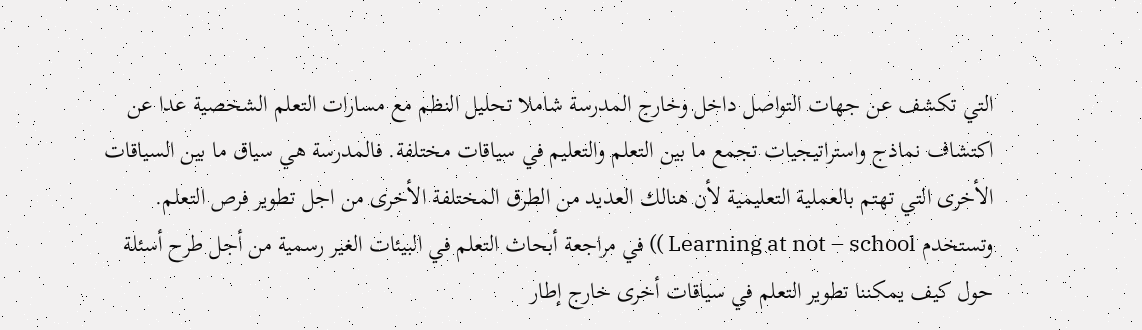التي تكشف عن جهات التواصل داخل وخارج المدرسة شاملا تحليل النظم مع مسارات التعلم الشخصية عدا عن اكتشاف نماذج واستراتيجيات تجمع ما بين التعلم والتعليم في سياقات مختلفة. فالمدرسة هي سياق ما بين السياقات الأخرى التي تهتم بالعملية التعليمية لأن هنالك العديد من الطرق المختلفة الأخرى من اجل تطوير فرص التعلم. وتستخدم Learning at not – school )) في مراجعة أبحاث التعلم في البيئات الغير رسمية من أجل طرح أسئلة حول كيف يمكننا تطوير التعلم في سياقات أخرى خارج إطار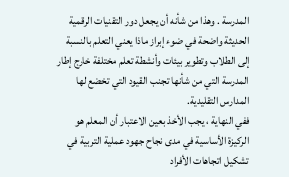المدرسة . وهذا من شأنه أن يجعل دور التقنيات الرقمية الحديثة واضحة في ضوء إبراز ماذا يعني التعلم بالنسبة إلى الطلاب وتطوير بيئات وأنشطة تعلم مختلفة خارج إطار المدرسة التي من شأنها تجنب القيود التي تخضع لها المدارس التقليدية.
ففي النهاية ، يجب الأخذ بعين الاعتبار أن المعلم هو الركيزة الأساسية في مدى نجاح جهود عملية التربية في تشكيل اتجاهات الأفراد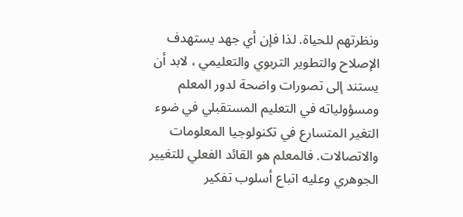ونظرتهم للحياة. لذا فإن أي جهد يستهدف الإصلاح والتطوير التربوي والتعليمي ، لابد أن يستند إلى تصورات واضحة لدور المعلم ومسؤولياته في التعليم المستقبلي في ضوء التغير المتسارع في تكنولوجيا المعلومات والاتصالات. فالمعلم هو القائد الفعلي للتغيير الجوهري وعليه اتباع أسلوب تفكير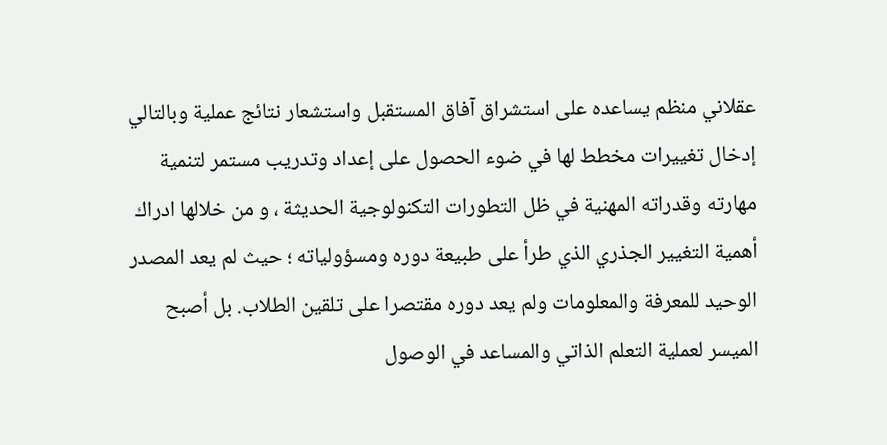عقلاني منظم يساعده على استشراق آفاق المستقبل واستشعار نتائج عملية وبالتالي إدخال تغييرات مخطط لها في ضوء الحصول على إعداد وتدريب مستمر لتنمية مهارته وقدراته المهنية في ظل التطورات التكنولوجية الحديثة ، و من خلالها ادراك أهمية التغيير الجذري الذي طرأ على طبيعة دوره ومسؤولياته ؛ حيث لم يعد المصدر الوحيد للمعرفة والمعلومات ولم يعد دوره مقتصرا على تلقين الطلاب. بل أصبح الميسر لعملية التعلم الذاتي والمساعد في الوصول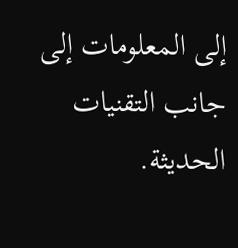إلى المعلومات إلى جانب التقنيات الحديثة.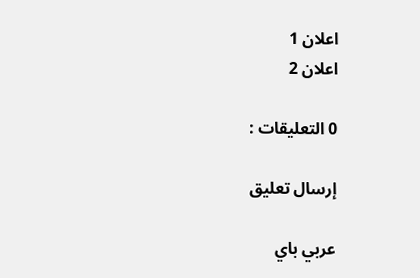اعلان 1
اعلان 2

0 التعليقات :

إرسال تعليق

عربي باي